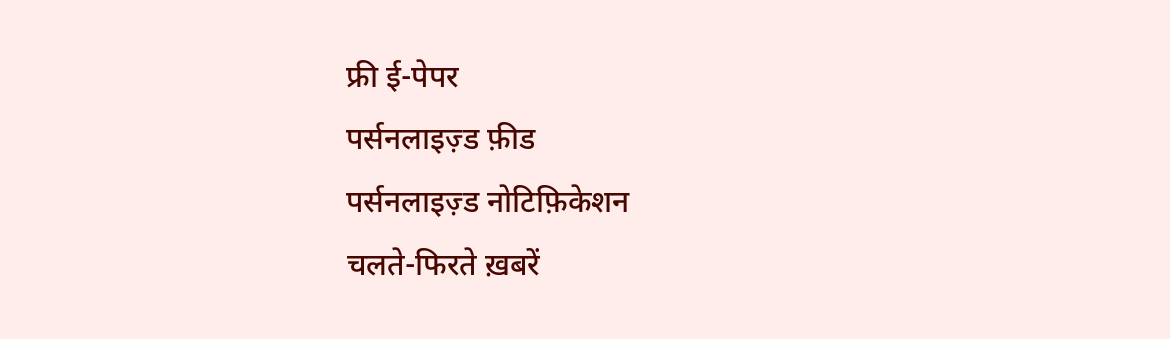फ्री ई-पेपर
पर्सनलाइज़्ड फ़ीड
पर्सनलाइज़्ड नोटिफ़िकेशन
चलते-फिरते ख़बरें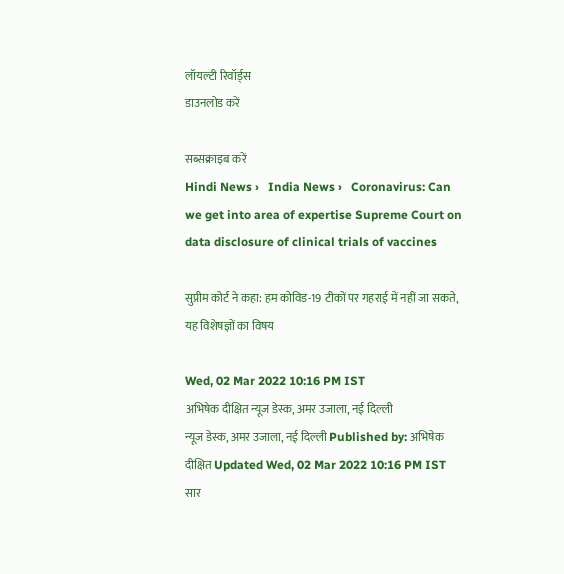लॉयल्टी रिवॉर्ड्स
डाउनलोड करें

सब्सक्राइब करें
Hindi News ›   India News ›   Coronavirus: Can we get into area of expertise Supreme Court on data disclosure of clinical trials of vaccines

सुप्रीम कोर्ट ने कहा: हम कोविड-19 टीकों पर गहराई में नहीं जा सकते, यह विशेषज्ञों का विषय

Wed, 02 Mar 2022 10:16 PM IST
अभिषेक दीक्षित न्यूज डेस्क, अमर उजाला, नई दिल्ली
न्यूज डेस्क, अमर उजाला, नई दिल्ली Published by: अभिषेक दीक्षित Updated Wed, 02 Mar 2022 10:16 PM IST
सार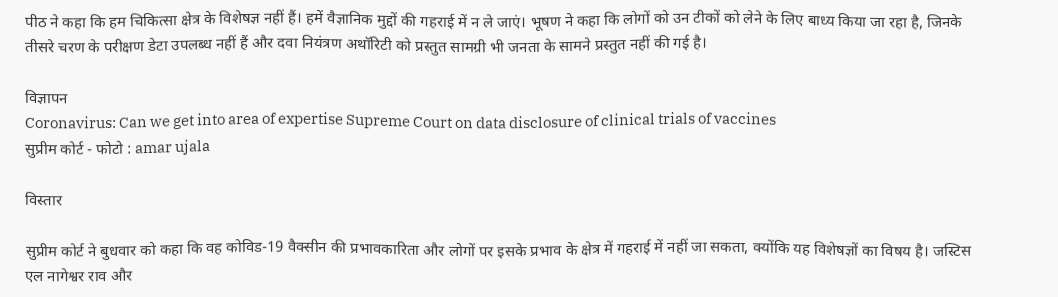पीठ ने कहा कि हम चिकित्सा क्षेत्र के विशेषज्ञ नहीं हैं। हमें वैज्ञानिक मुद्दों की गहराई में न ले जाएं। भूषण ने कहा कि लोगों को उन टीकों को लेने के लिए बाध्य किया जा रहा है, जिनके तीसरे चरण के परीक्षण डेटा उपलब्ध नहीं हैं और दवा नियंत्रण अथॉरिटी को प्रस्तुत सामग्री भी जनता के सामने प्रस्तुत नहीं की गई है।

विज्ञापन
Coronavirus: Can we get into area of expertise Supreme Court on data disclosure of clinical trials of vaccines
सुप्रीम कोर्ट - फोटो : amar ujala

विस्तार

सुप्रीम कोर्ट ने बुधवार को कहा कि वह कोविड-19 वैक्सीन की प्रभावकारिता और लोगों पर इसके प्रभाव के क्षेत्र में गहराई में नहीं जा सकता, क्योंकि यह विशेषज्ञों का विषय है। जस्टिस एल नागेश्वर राव और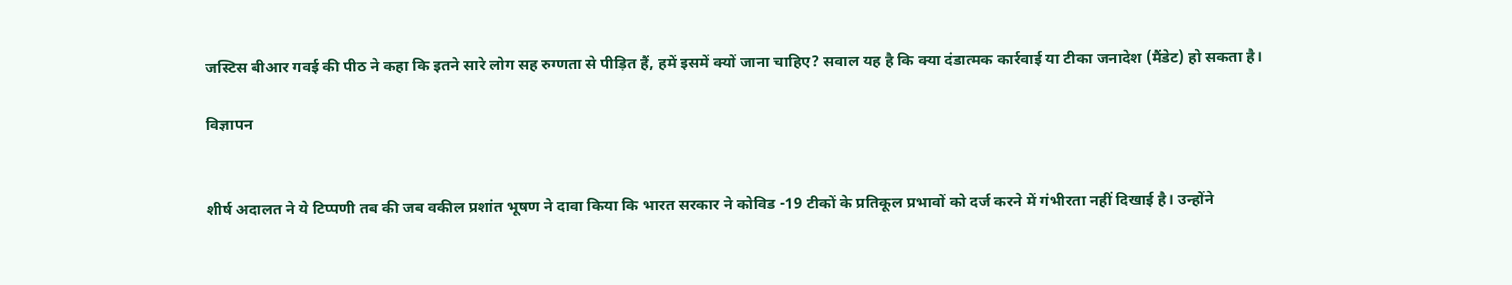जस्टिस बीआर गवई की पीठ ने कहा कि इतने सारे लोग सह रुग्णता से पीड़ित हैं, हमें इसमें क्यों जाना चाहिए? सवाल यह है कि क्या दंडात्मक कार्रवाई या टीका जनादेश (मैंडेट) हो सकता है।

विज्ञापन


शीर्ष अदालत ने ये टिप्पणी तब की जब वकील प्रशांत भूषण ने दावा किया कि भारत सरकार ने कोविड -19 टीकों के प्रतिकूल प्रभावों को दर्ज करने में गंभीरता नहीं दिखाई है। उन्होंने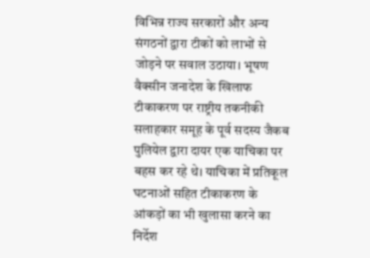विभिन्न राज्य सरकारों और अन्य संगठनों द्वारा टीकों को लाभों से जोड़ने पर सवाल उठाया। भूषण वैक्सीन जनादेश के खिलाफ टीकाकरण पर राष्ट्रीय तकनीकी सलाहकार समूह के पूर्व सदस्य जैकब पुलियेल द्वारा दायर एक याचिका पर बहस कर रहे थे। याचिका में प्रतिकूल घटनाओं सहित टीकाकरण के आंकड़ों का भी खुलासा करने का निर्देश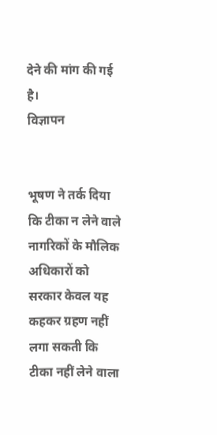देने की मांग की गई है।
विज्ञापन


भूषण ने तर्क दिया कि टीका न लेने वाले नागरिकों के मौलिक अधिकारों को सरकार केवल यह कहकर ग्रहण नहीं लगा सकती कि टीका नहीं लेने वाला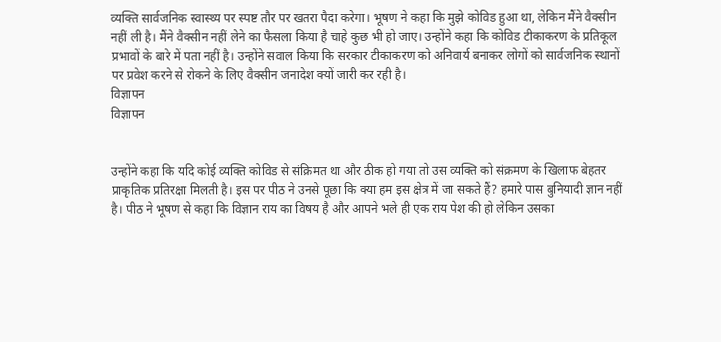व्यक्ति सार्वजनिक स्वास्थ्य पर स्पष्ट तौर पर खतरा पैदा करेगा। भूषण ने कहा कि मुझे कोविड हुआ था, लेकिन मैंने वैक्सीन नहीं ली है। मैंने वैक्सीन नहीं लेने का फैसला किया है चाहे कुछ भी हो जाए। उन्होंने कहा कि कोविड टीकाकरण के प्रतिकूल प्रभावों के बारे में पता नहीं है। उन्होंने सवाल किया कि सरकार टीकाकरण को अनिवार्य बनाकर लोगों को सार्वजनिक स्थानों पर प्रवेश करने से रोकने के लिए वैक्सीन जनादेश क्यों जारी कर रही है।
विज्ञापन
विज्ञापन


उन्होंने कहा कि यदि कोई व्यक्ति कोविड से संक्रिमत था और ठीक हो गया तो उस व्यक्ति को संक्रमण के खिलाफ बेहतर प्राकृतिक प्रतिरक्षा मिलती है। इस पर पीठ ने उनसे पूछा कि क्या हम इस क्षेत्र में जा सकते हैं? हमारे पास बुनियादी ज्ञान नहीं है। पीठ ने भूषण से कहा कि विज्ञान राय का विषय है और आपने भले ही एक राय पेश की हो लेकिन उसका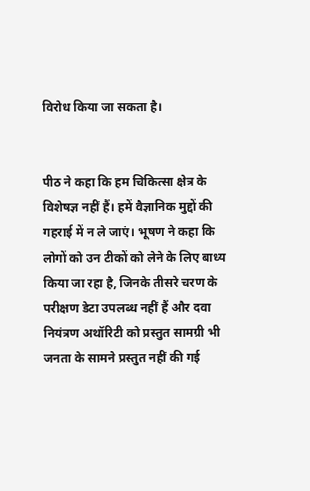विरोध किया जा सकता है।


पीठ ने कहा कि हम चिकित्सा क्षेत्र के विशेषज्ञ नहीं हैं। हमें वैज्ञानिक मुद्दों की गहराई में न ले जाएं। भूषण ने कहा कि लोगों को उन टीकों को लेने के लिए बाध्य किया जा रहा है, जिनके तीसरे चरण के परीक्षण डेटा उपलब्ध नहीं हैं और दवा नियंत्रण अथॉरिटी को प्रस्तुत सामग्री भी जनता के सामने प्रस्तुत नहीं की गई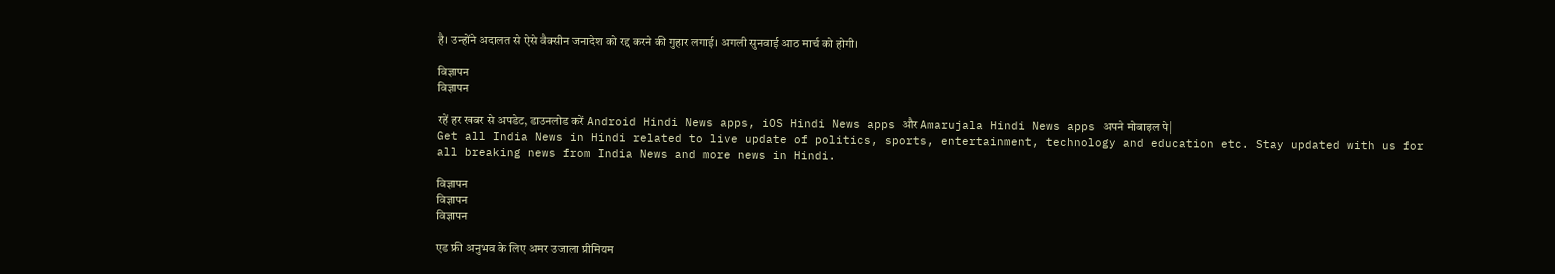है। उन्होंने अदालत से ऐसे वैक्सीन जनादेश को रद्द करने की गुहार लगाई। अगली सुनवाई आठ मार्च को होगी।

विज्ञापन
विज्ञापन

रहें हर खबर से अपडेट, डाउनलोड करें Android Hindi News apps, iOS Hindi News apps और Amarujala Hindi News apps अपने मोबाइल पे|
Get all India News in Hindi related to live update of politics, sports, entertainment, technology and education etc. Stay updated with us for all breaking news from India News and more news in Hindi.

विज्ञापन
विज्ञापन
विज्ञापन

एड फ्री अनुभव के लिए अमर उजाला प्रीमियम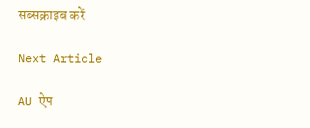सब्सक्राइब करें

Next Article

AU ऐप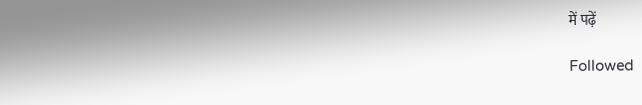में पढ़ें

Followed